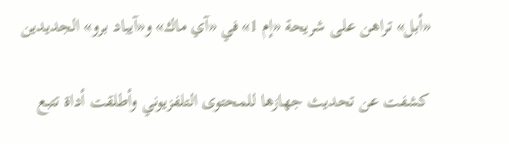«أبل» تراهن على شريحة «إم 1» في «آي ماك» و«آيباد برو» الجديدين

كشفت عن تحديث جهازها للمحتوى التلفزيوني وأطلقت أداة تتبع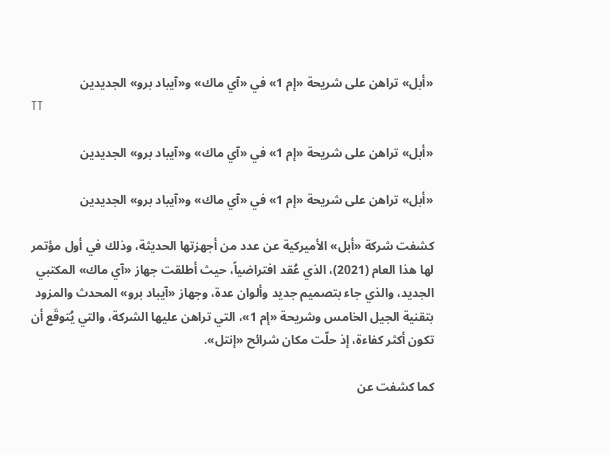«أبل» تراهن على شريحة «إم 1» في «آي ماك» و«آيباد برو» الجديدين
TT

«أبل» تراهن على شريحة «إم 1» في «آي ماك» و«آيباد برو» الجديدين

«أبل» تراهن على شريحة «إم 1» في «آي ماك» و«آيباد برو» الجديدين

كشفت شركة «أبل» الأميركية عن عدد من أجهزتها الحديثة، وذلك في أول مؤتمر لها هذا العام (2021)، الذي عُقد افتراضياً، حيث أطلقت جهاز «آي ماك» المكتبي الجديد، والذي جاء بتصميم جديد وألوان عدة، وجهاز «آيباد برو» المحدث والمزود بتقنية الجيل الخامس وشريحة «إم 1»، التي تراهن عليها الشركة، والتي يُتوقَع أن تكون أكثر كفاءة، إذ حلّت مكان شرائح «إنتل».

كما كشفت عن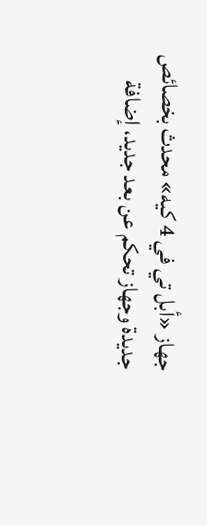جهاز «أبل تي في 4 كيه» محدث بخصائص جديدة وجهاز تحكم عن بعد جديد، إضافة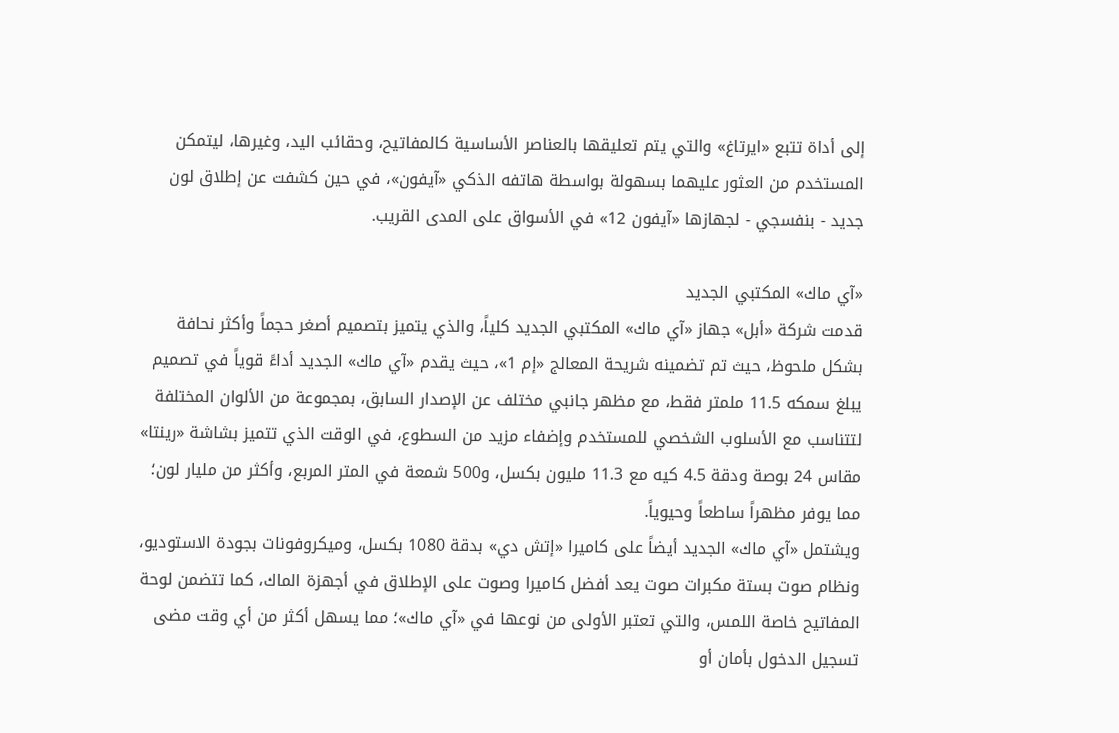إلى أداة تتبع «ايرتاغ» والتي يتم تعليقها بالعناصر الأساسية كالمفاتيح، وحقائب اليد، وغيرها، ليتمكن المستخدم من العثور عليهما بسهولة بواسطة هاتفه الذكي «آيفون»، في حين كشفت عن إطلاق لون جديد - بنفسجي - لجهازها «آيفون 12» في الأسواق على المدى القريب.

«آي ماك» المكتبي الجديد
قدمت شركة «أبل» جهاز «آي ماك» المكتبي الجديد كلياً، والذي يتميز بتصميم أصغر حجماً وأكثر نحافة بشكل ملحوظ، حيث تم تضمينه شريحة المعالج «إم 1»، حيث يقدم «آي ماك» الجديد أداءً قوياً في تصميم يبلغ سمكه 11.5 ملمتر فقط، مع مظهر جانبي مختلف عن الإصدار السابق، بمجموعة من الألوان المختلفة لتتناسب مع الأسلوب الشخصي للمستخدم وإضفاء مزيد من السطوع، في الوقت الذي تتميز بشاشة «رينتا» مقاس 24 بوصة ودقة 4.5 كيه مع 11.3 مليون بكسل، و500 شمعة في المتر المربع، وأكثر من مليار لون؛ مما يوفر مظهراً ساطعاً وحيوياً.
ويشتمل «آي ماك» الجديد أيضاً على كاميرا «إتش دي» بدقة 1080 بكسل، وميكروفونات بجودة الاستوديو، ونظام صوت بستة مكبرات صوت يعد أفضل كاميرا وصوت على الإطلاق في أجهزة الماك، كما تتضمن لوحة المفاتيح خاصة اللمس، والتي تعتبر الأولى من نوعها في «آي ماك»؛ مما يسهل أكثر من أي وقت مضى تسجيل الدخول بأمان أو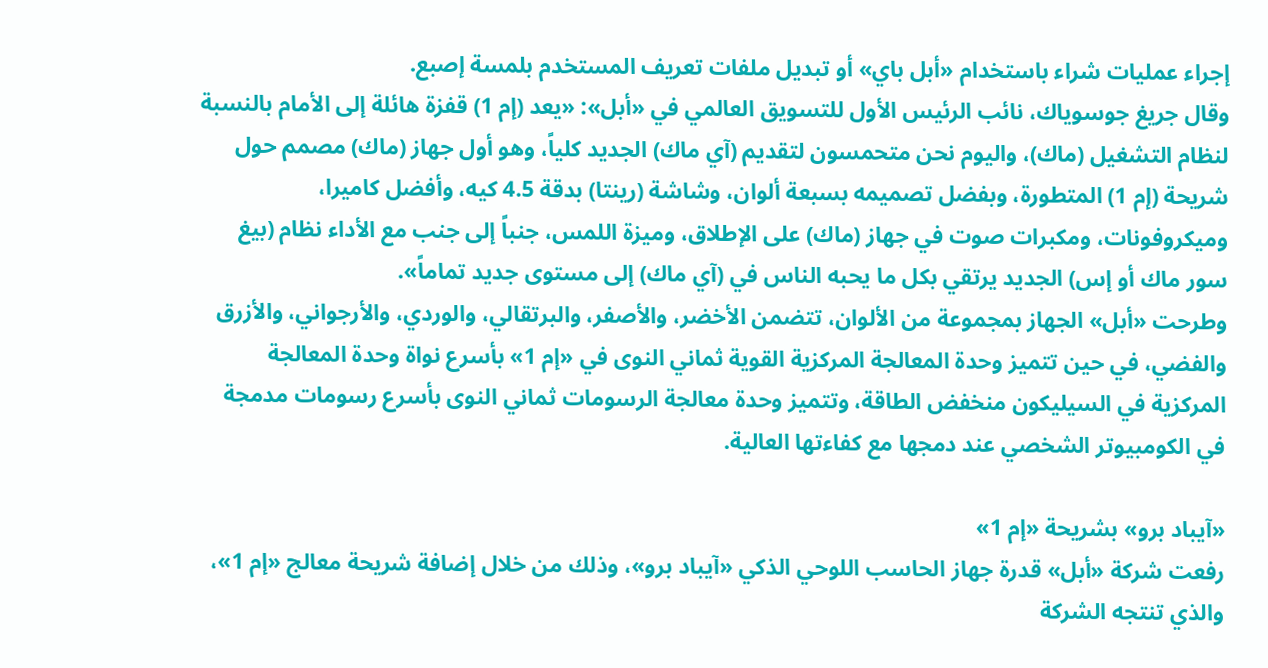إجراء عمليات شراء باستخدام «أبل باي» أو تبديل ملفات تعريف المستخدم بلمسة إصبع.
وقال جريغ جوسوياك، نائب الرئيس الأول للتسويق العالمي في «أبل»: «يعد (إم 1) قفزة هائلة إلى الأمام بالنسبة لنظام التشغيل (ماك)، واليوم نحن متحمسون لتقديم (آي ماك) الجديد كلياً، وهو أول جهاز (ماك) مصمم حول شريحة (إم 1) المتطورة، وبفضل تصميمه بسبعة ألوان، وشاشة (رينتا) بدقة 4.5 كيه، وأفضل كاميرا، وميكروفونات، ومكبرات صوت في جهاز (ماك) على الإطلاق، وميزة اللمس، جنباً إلى جنب مع الأداء نظام (بيغ سور ماك أو إس) الجديد يرتقي بكل ما يحبه الناس في (آي ماك) إلى مستوى جديد تماماً».
وطرحت «أبل» الجهاز بمجموعة من الألوان، تتضمن الأخضر، والأصفر، والبرتقالي، والوردي، والأرجواني، والأزرق والفضي، في حين تتميز وحدة المعالجة المركزية القوية ثماني النوى في «إم 1» بأسرع نواة وحدة المعالجة المركزية في السيليكون منخفض الطاقة، وتتميز وحدة معالجة الرسومات ثماني النوى بأسرع رسومات مدمجة في الكومبيوتر الشخصي عند دمجها مع كفاءتها العالية.

«آيباد برو» بشريحة «إم 1»
رفعت شركة «أبل» قدرة جهاز الحاسب اللوحي الذكي «آيباد برو»، وذلك من خلال إضافة شريحة معالج «إم 1»، والذي تنتجه الشركة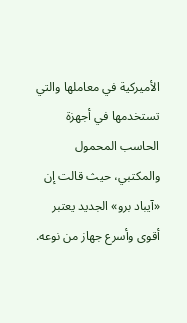الأميركية في معاملها والتي تستخدمها في أجهزة الحاسب المحمول والمكتبي، حيث قالت إن «آيباد برو» الجديد يعتبر أقوى وأسرع جهاز من نوعه.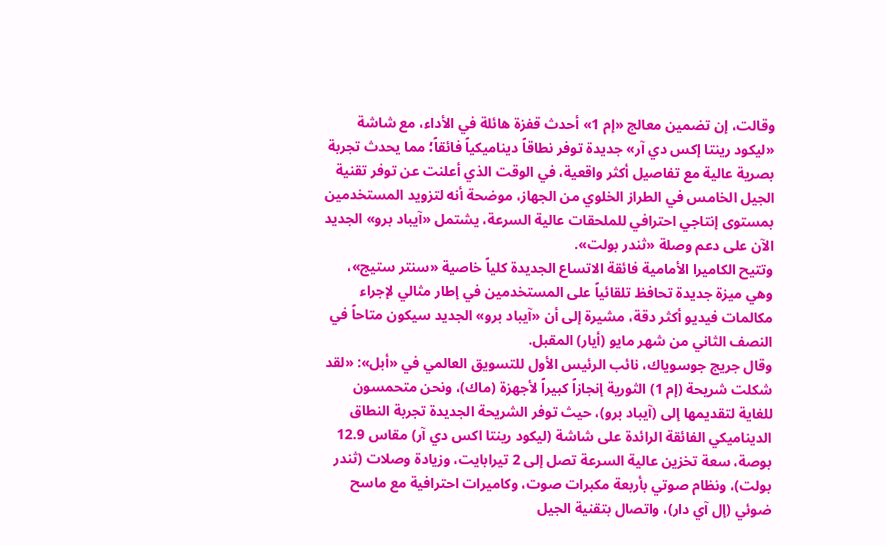وقالت، إن تضمين معالج «إم 1» أحدث قفزة هائلة في الأداء، مع شاشة «ليكود رينتا إكس دي آر» جديدة توفر نطاقاً ديناميكياً فائقاً؛ مما يحدث تجربة بصرية عالية مع تفاصيل أكثر واقعية، في الوقت الذي أعلنت عن توفر تقنية الجيل الخامس في الطراز الخلوي من الجهاز، موضحة أنه لتزويد المستخدمين بمستوى إنتاجي احترافي للملحقات عالية السرعة، يشتمل «آيباد برو» الجديد الآن على دعم وصلة «ثندر بولت».
وتتيح الكاميرا الأمامية فائقة الاتساع الجديدة كلياً خاصية «سنتر ستيج»، وهي ميزة جديدة تحافظ تلقائياً على المستخدمين في إطار مثالي لإجراء مكالمات فيديو أكثر دقة، مشيرة إلى أن «آيباد برو» الجديد سيكون متاحاً في النصف الثاني من شهر مايو (أيار) المقبل.
وقال جريج جوسوياك، نائب الرئيس الأول للتسويق العالمي في «أبل»: «لقد شكلت شريحة (إم 1) الثورية إنجازاً كبيراً لأجهزة (ماك)، ونحن متحمسون للغاية لتقديمها إلى (آيباد برو)، حيث توفر الشريحة الجديدة تجربة النطاق الديناميكي الفائقة الرائدة على شاشة (ليكود رينتا اكس دي آر) مقاس 12.9 بوصة، سعة تخزين عالية السرعة تصل إلى 2 تيرابايت، وزيادة وصلات (ثندر بولت)، ونظام صوتي بأربعة مكبرات صوت، وكاميرات احترافية مع ماسح ضوئي (إل آي دار)، واتصال بتقنية الجيل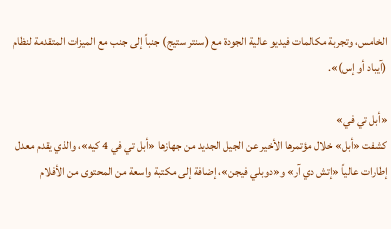الخامس، وتجربة مكالمات فيديو عالية الجودة مع (سنتر ستيج) جنباً إلى جنب مع الميزات المتقدمة لنظام (آيباد أو إس)».

«أبل تي في»
كشفت «أبل» خلال مؤتمرها الأخير عن الجيل الجديد من جهازها «أبل تي في 4 كيه»، والذي يقدم معدل إطارات عالياً «إتش دي آر» و«دوبلي فيجن»، إضافة إلى مكتبة واسعة من المحتوى من الأفلام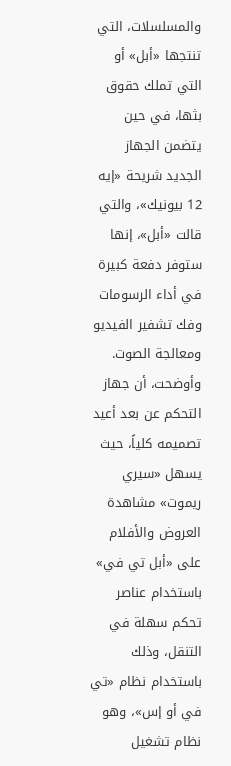والمسلسلات، التي تنتجها «أبل» أو التي تملك حقوق بثها، في حين يتضمن الجهاز الجديد شريحة «إيه 12 بيونيك»، والتي قالت «أبل»، إنها ستوفر دفعة كبيرة في أداء الرسومات وفك تشفير الفيديو ومعالجة الصوت.
وأوضحت، أن جهاز التحكم عن بعد أعيد تصميمه كلياً، حيث يسهل «سيري ريموت» مشاهدة العروض والأفلام على «أبل تي في» باستخدام عناصر تحكم سهلة في التنقل، وذلك باستخدام نظام «تي في أو إس»، وهو نظام تشغيل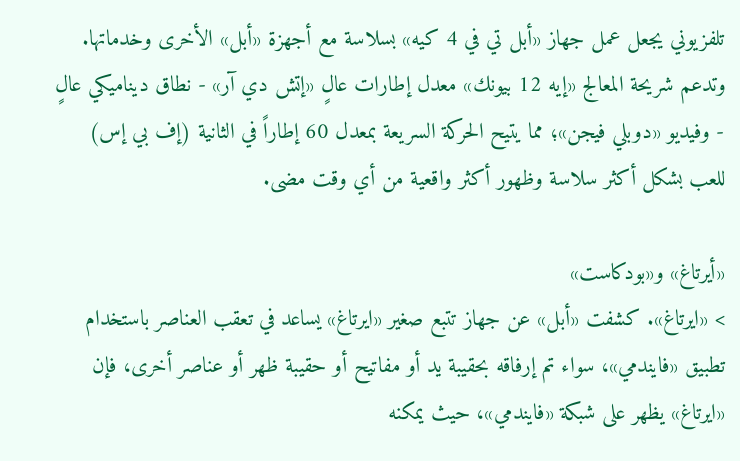تلفزيوني يجعل عمل جهاز «أبل تي في 4 كيه» بسلاسة مع أجهزة «أبل» الأخرى وخدماتها.
وتدعم شريحة المعالج «إيه 12 بيونك» معدل إطارات عالٍ «إتش دي آر» - نطاق ديناميكي عالٍ - وفيديو «دوبلي فيجن»؛ مما يتيح الحركة السريعة بمعدل 60 إطاراً في الثانية (إف بي إس) للعب بشكل أكثر سلاسة وظهور أكثر واقعية من أي وقت مضى.

«أيرتاغ» و«بودكاست»
> «ايرتاغ». كشفت «أبل» عن جهاز تتبع صغير «ايرتاغ» يساعد في تعقب العناصر باستخدام تطبيق «فايندمي»، سواء تم إرفاقه بحقيبة يد أو مفاتيح أو حقيبة ظهر أو عناصر أخرى، فإن «ايرتاغ» يظهر على شبكة «فايندمي»، حيث يمكنه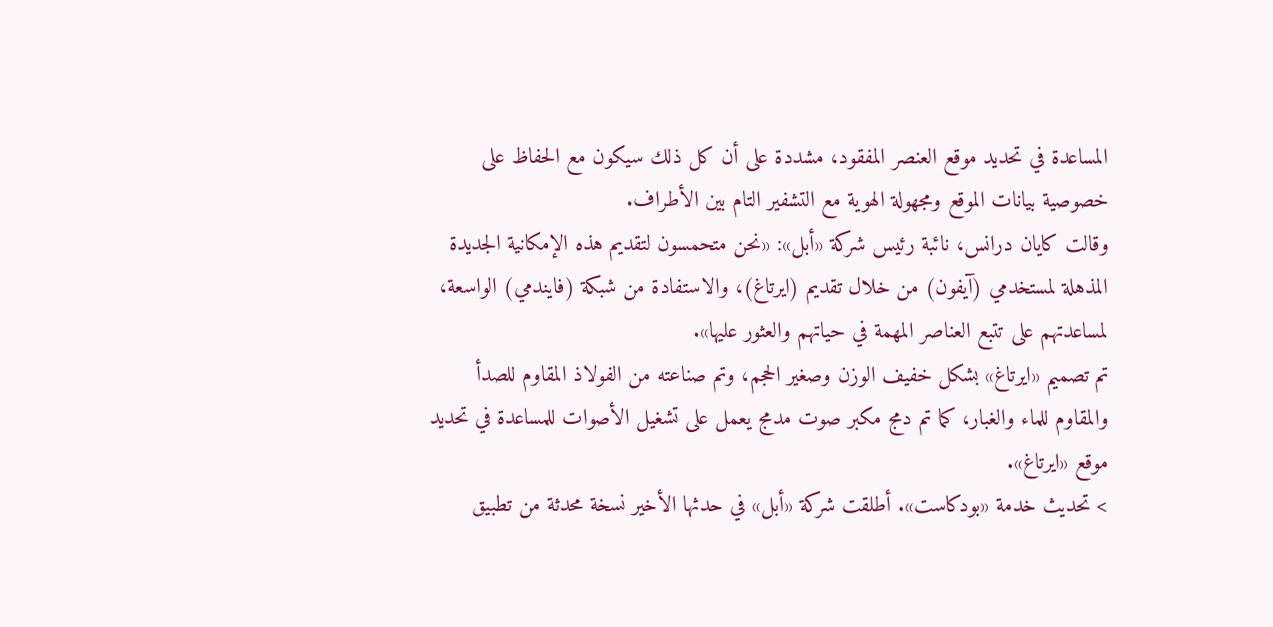المساعدة في تحديد موقع العنصر المفقود، مشددة على أن كل ذلك سيكون مع الحفاظ على خصوصية بيانات الموقع ومجهولة الهوية مع التشفير التام بين الأطراف.
وقالت كايان درانس، نائبة رئيس شركة «أبل»: «نحن متحمسون لتقديم هذه الإمكانية الجديدة المذهلة لمستخدمي (آيفون) من خلال تقديم (ايرتاغ)، والاستفادة من شبكة (فايندمي) الواسعة، لمساعدتهم على تتبع العناصر المهمة في حياتهم والعثور عليها».
تم تصميم «ايرتاغ» بشكل خفيف الوزن وصغير الحجم، وتم صناعته من الفولاذ المقاوم للصدأ والمقاوم للماء والغبار، كما تم دمج مكبر صوت مدمج يعمل على تشغيل الأصوات للمساعدة في تحديد موقع «ايرتاغ».
> تحديث خدمة «بودكاست». أطلقت شركة «أبل» في حدثها الأخير نسخة محدثة من تطبيق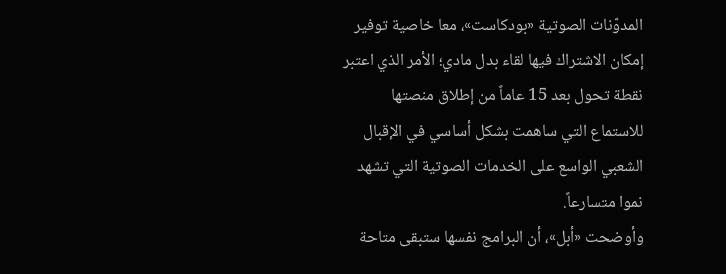المدوّنات الصوتية «بودكاست»، معا خاصية توفير إمكان الاشتراك فيها لقاء بدل مادي؛ الأمر الذي اعتبر نقطة تحول بعد 15 عاماً من إطلاق منصتها للاستماع التي ساهمت بشكل أساسي في الإقبال الشعبي الواسع على الخدمات الصوتية التي تشهد نموا متسارعاً.
وأوضحت «أبل»، أن البرامج نفسها ستبقى متاحة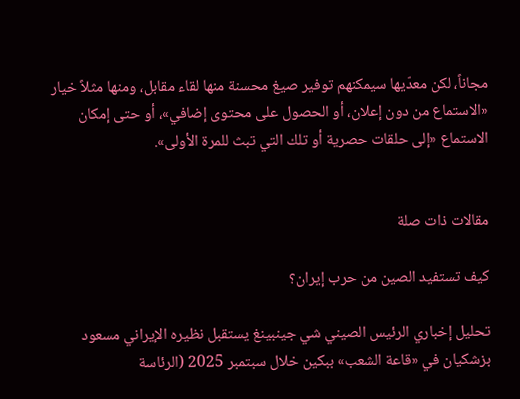مجاناً، لكن معدّيها سيمكنهم توفير صيغ محسنة منها لقاء مقابل، ومنها مثلاً خيار «الاستماع من دون إعلان، أو الحصول على محتوى إضافي»، أو حتى إمكان الاستماع «إلى حلقات حصرية أو تلك التي تبث للمرة الأولى».


مقالات ذات صلة

كيف تستفيد الصين من حرب إيران؟

تحليل إخباري الرئيس الصيني شي جينبينغ يستقبل نظيره الإيراني مسعود بزشكيان في «قاعة الشعب» ببكين خلال سبتمبر 2025 (الرئاسة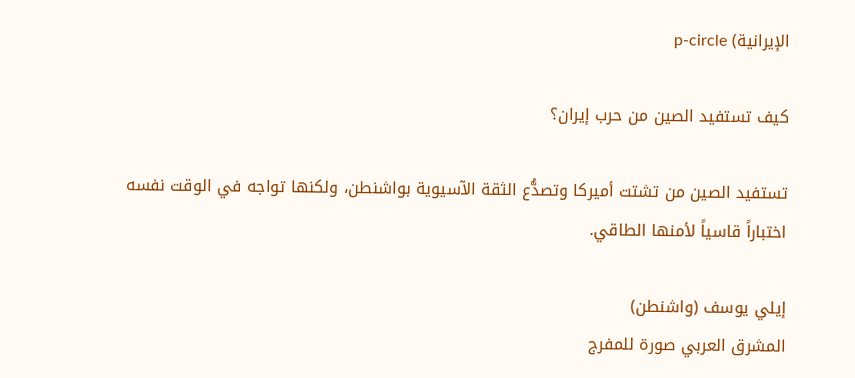الإيرانية) p-circle

كيف تستفيد الصين من حرب إيران؟

تستفيد الصين من تشتت أميركا وتصدُّع الثقة الآسيوية بواشنطن، ولكنها تواجه في الوقت نفسه اختباراً قاسياً لأمنها الطاقي.

إيلي يوسف (واشنطن)
المشرق العربي صورة للمفرج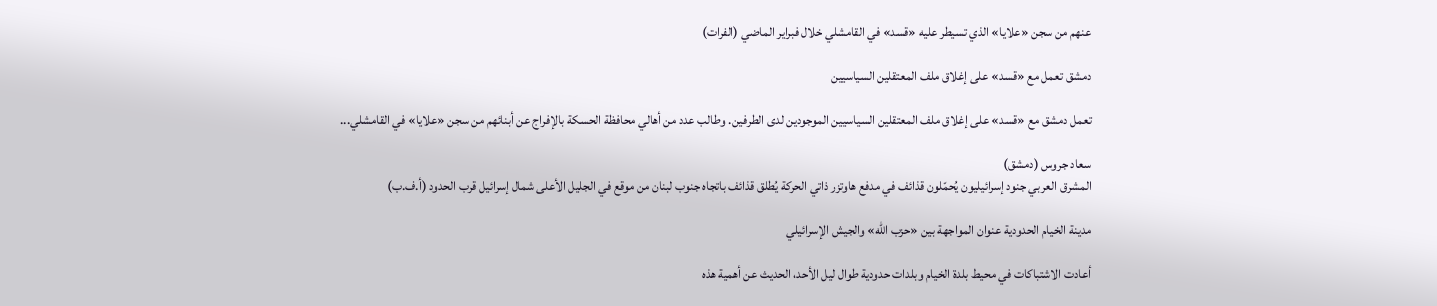عنهم من سجن «علايا» الذي تسيطر عليه «قسد» في القامشلي خلال فبراير الماضي (الفرات)

دمشق تعمل مع «قسد» على إغلاق ملف المعتقلين السياسيين

تعمل دمشق مع «قسد» على إغلاق ملف المعتقلين السياسيين الموجودين لدى الطرفين. وطالب عدد من أهالي محافظة الحسكة بالإفراج عن أبنائهم من سجن «علايا» في القامشلي...

سعاد جروس (دمشق)
المشرق العربي جنود إسرائيليون يُحمّلون قذائف في مدفع هاوتزر ذاتي الحركة يُطلق قذائف باتجاه جنوب لبنان من موقع في الجليل الأعلى شمال إسرائيل قرب الحدود (أ.ف.ب)

مدينة الخيام الحدودية عنوان المواجهة بين «حزب الله» والجيش الإسرائيلي

أعادت الاشتباكات في محيط بلدة الخيام وبلدات حدودية طوال ليل الأحد، الحديث عن أهمية هذه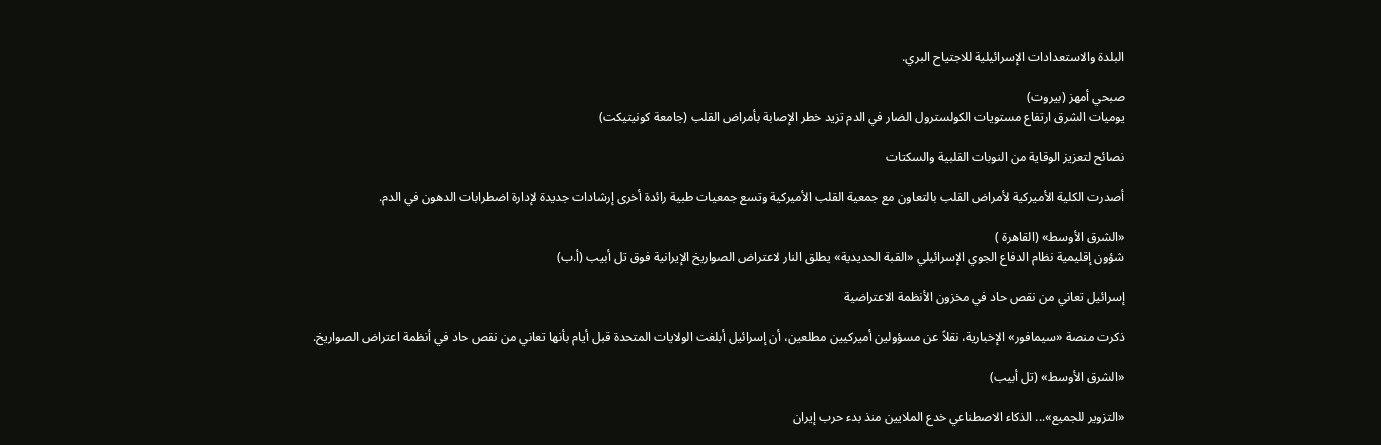البلدة والاستعدادات الإسرائيلية للاجتياح البري.

صبحي أمهز (بيروت)
يوميات الشرق ارتفاع مستويات الكولسترول الضار في الدم تزيد خطر الإصابة بأمراض القلب (جامعة كونيتيكت)

نصائح لتعزيز الوقاية من النوبات القلبية والسكتات

أصدرت الكلية الأميركية لأمراض القلب بالتعاون مع جمعية القلب الأميركية وتسع جمعيات طبية رائدة أخرى إرشادات جديدة لإدارة اضطرابات الدهون في الدم.

«الشرق الأوسط» (القاهرة )
شؤون إقليمية نظام الدفاع الجوي الإسرائيلي «القبة الحديدية» يطلق النار لاعتراض الصواريخ الإيرانية فوق تل أبيب (أ.ب)

إسرائيل تعاني من نقص حاد في مخزون الأنظمة الاعتراضية

ذكرت منصة «سيمافور» الإخبارية، نقلاً عن مسؤولين أميركيين مطلعين، أن إسرائيل أبلغت الولايات المتحدة قبل أيام بأنها تعاني من نقص حاد في أنظمة اعتراض الصواريخ.

«الشرق الأوسط» (تل أبيب)

«التزوير للجميع»... الذكاء الاصطناعي خدع الملايين منذ بدء حرب إيران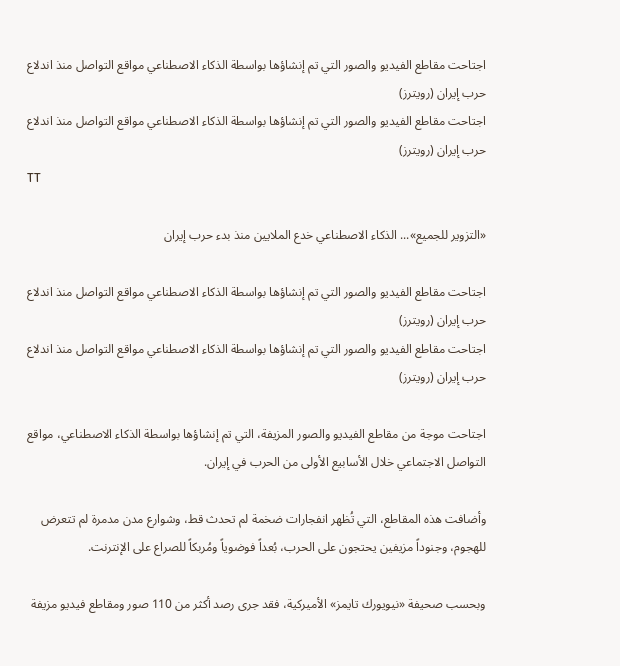اجتاحت مقاطع الفيديو والصور التي تم إنشاؤها بواسطة الذكاء الاصطناعي مواقع التواصل منذ اندلاع حرب إيران (رويترز)
اجتاحت مقاطع الفيديو والصور التي تم إنشاؤها بواسطة الذكاء الاصطناعي مواقع التواصل منذ اندلاع حرب إيران (رويترز)
TT

«التزوير للجميع»... الذكاء الاصطناعي خدع الملايين منذ بدء حرب إيران

اجتاحت مقاطع الفيديو والصور التي تم إنشاؤها بواسطة الذكاء الاصطناعي مواقع التواصل منذ اندلاع حرب إيران (رويترز)
اجتاحت مقاطع الفيديو والصور التي تم إنشاؤها بواسطة الذكاء الاصطناعي مواقع التواصل منذ اندلاع حرب إيران (رويترز)

اجتاحت موجة من مقاطع الفيديو والصور المزيفة، التي تم إنشاؤها بواسطة الذكاء الاصطناعي، مواقع التواصل الاجتماعي خلال الأسابيع الأولى من الحرب في إيران.

وأضافت هذه المقاطع، التي تُظهر انفجارات ضخمة لم تحدث قط، وشوارع مدن مدمرة لم تتعرض للهجوم، وجنوداً مزيفين يحتجون على الحرب، بُعداً فوضوياً ومُربكاً للصراع على الإنترنت.

وبحسب صحيفة «نيويورك تايمز» الأميركية، فقد جرى رصد أكثر من 110 صور ومقاطع فيديو مزيفة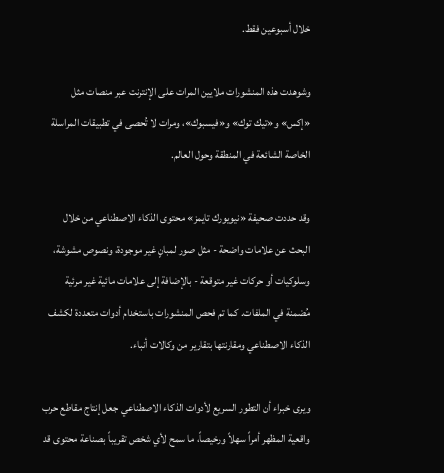خلال أسبوعين فقط.

وشوهدت هذه المنشورات ملايين المرات على الإنترنت عبر منصات مثل «إكس» و«تيك توك» و«فيسبوك»، ومرات لا تُحصى في تطبيقات المراسلة الخاصة الشائعة في المنطقة وحول العالم.

وقد حددت صحيفة «نيويورك تايمز» محتوى الذكاء الاصطناعي من خلال البحث عن علامات واضحة - مثل صور لمبانٍ غير موجودة، ونصوص مشوشة، وسلوكيات أو حركات غير متوقعة - بالإضافة إلى علامات مائية غير مرئية مُضمنة في الملفات. كما تم فحص المنشورات باستخدام أدوات متعددة لكشف الذكاء الاصطناعي ومقارنتها بتقارير من وكالات أنباء.

ويرى خبراء أن التطور السريع لأدوات الذكاء الاصطناعي جعل إنتاج مقاطع حرب واقعية المظهر أمراً سهلاً ورخيصاً، ما سمح لأي شخص تقريباً بصناعة محتوى قد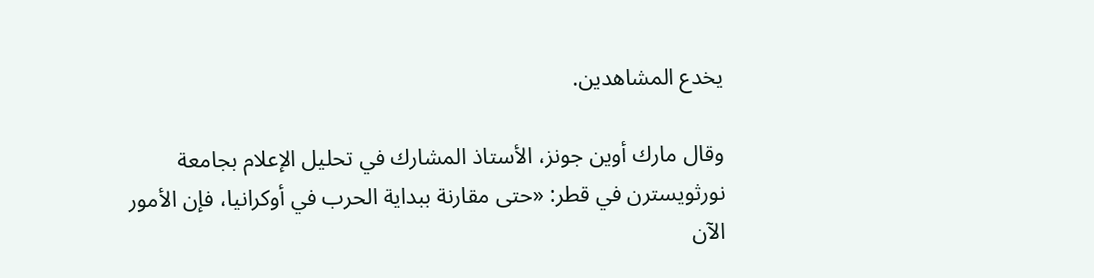يخدع المشاهدين.

وقال مارك أوين جونز، الأستاذ المشارك في تحليل الإعلام بجامعة نورثويسترن في قطر: «حتى مقارنة ببداية الحرب في أوكرانيا، فإن الأمور الآن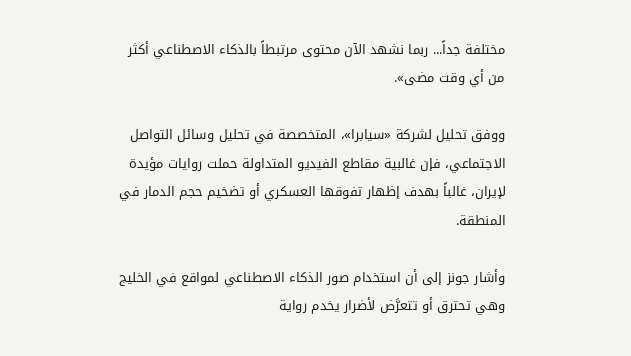مختلفة جداً... ربما نشهد الآن محتوى مرتبطاً بالذكاء الاصطناعي أكثر من أي وقت مضى».

ووفق تحليل لشركة «سيابرا»، المتخصصة في تحليل وسائل التواصل الاجتماعي، فإن غالبية مقاطع الفيديو المتداولة حملت روايات مؤيدة لإيران، غالباً بهدف إظهار تفوقها العسكري أو تضخيم حجم الدمار في المنطقة.

وأشار جونز إلى أن استخدام صور الذكاء الاصطناعي لمواقع في الخليج وهي تحترق أو تتعرَّض لأضرار يخدم رواية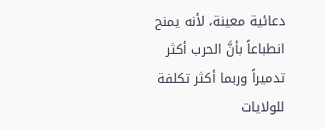دعائية معينة، لأنه يمنح انطباعاً بأنَّ الحرب أكثر تدميراً وربما أكثر تكلفة للولايات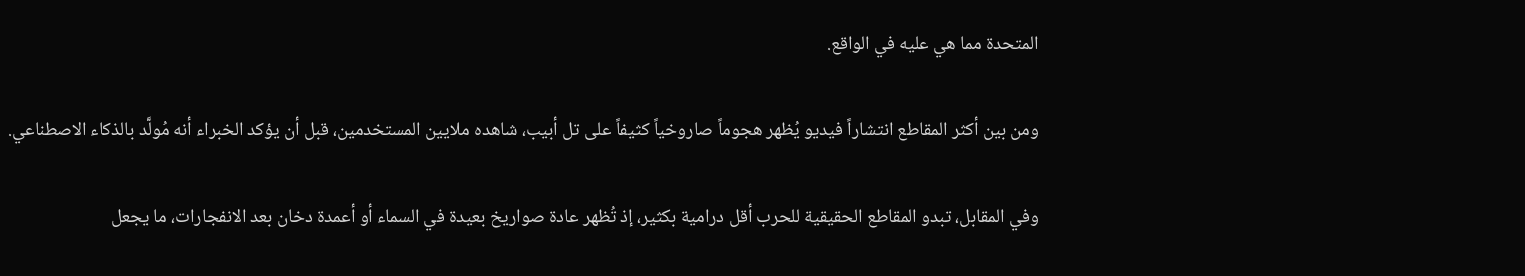المتحدة مما هي عليه في الواقع.

ومن بين أكثر المقاطع انتشاراً فيديو يُظهر هجوماً صاروخياً كثيفاً على تل أبيب، شاهده ملايين المستخدمين، قبل أن يؤكد الخبراء أنه مُولَّد بالذكاء الاصطناعي.

وفي المقابل، تبدو المقاطع الحقيقية للحرب أقل درامية بكثير، إذ تُظهر عادة صواريخ بعيدة في السماء أو أعمدة دخان بعد الانفجارات، ما يجعل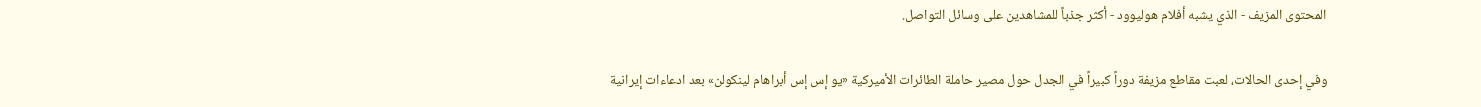المحتوى المزيف - الذي يشبه أفلام هوليوود - أكثر جذباً للمشاهدين على وسائل التواصل.

وفي إحدى الحالات، لعبت مقاطع مزيفة دوراً كبيراً في الجدل حول مصير حاملة الطائرات الأميركية «يو إس إس أبراهام لينكولن» بعد ادعاءات إيرانية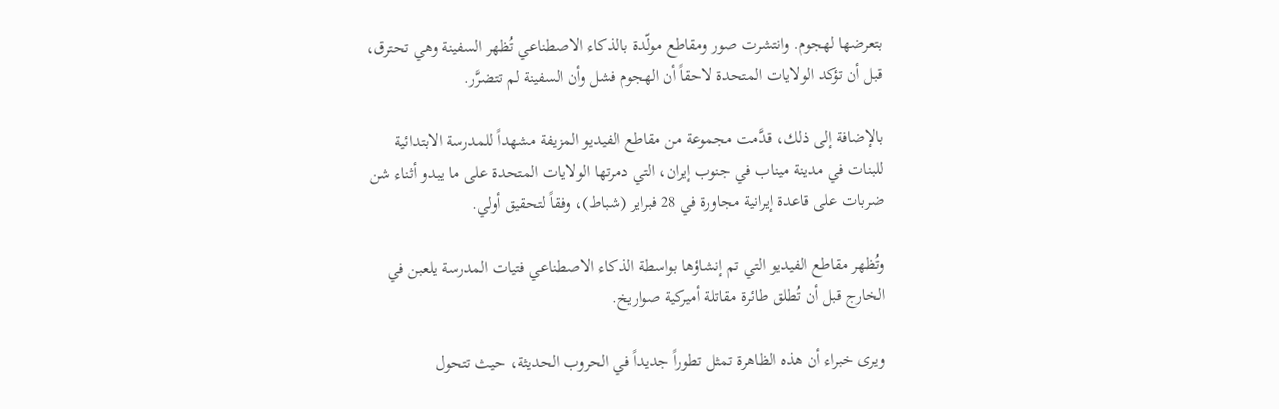بتعرضها لهجوم. وانتشرت صور ومقاطع مولّدة بالذكاء الاصطناعي تُظهر السفينة وهي تحترق، قبل أن تؤكد الولايات المتحدة لاحقاً أن الهجوم فشل وأن السفينة لم تتضرَّر.

بالإضافة إلى ذلك، قدَّمت مجموعة من مقاطع الفيديو المزيفة مشهداً للمدرسة الابتدائية للبنات في مدينة ميناب في جنوب إيران، التي دمرتها الولايات المتحدة على ما يبدو أثناء شن ضربات على قاعدة إيرانية مجاورة في 28 فبراير (شباط)، وفقاً لتحقيق أولي.

وتُظهر مقاطع الفيديو التي تم إنشاؤها بواسطة الذكاء الاصطناعي فتيات المدرسة يلعبن في الخارج قبل أن تُطلق طائرة مقاتلة أميركية صواريخ.

ويرى خبراء أن هذه الظاهرة تمثل تطوراً جديداً في الحروب الحديثة، حيث تتحول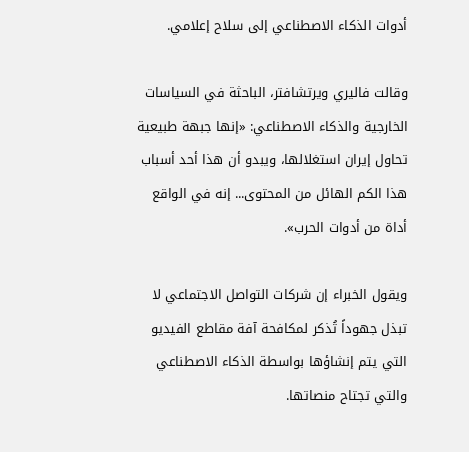أدوات الذكاء الاصطناعي إلى سلاح إعلامي.

وقالت فاليري ويرتشافتر، الباحثة في السياسات الخارجية والذكاء الاصطناعي: «إنها جبهة طبيعية تحاول إيران استغلالها، ويبدو أن هذا أحد أسباب هذا الكم الهائل من المحتوى... إنه في الواقع أداة من أدوات الحرب».

ويقول الخبراء إن شركات التواصل الاجتماعي لا تبذل جهوداً تُذكر لمكافحة آفة مقاطع الفيديو التي يتم إنشاؤها بواسطة الذكاء الاصطناعي والتي تجتاح منصاتها.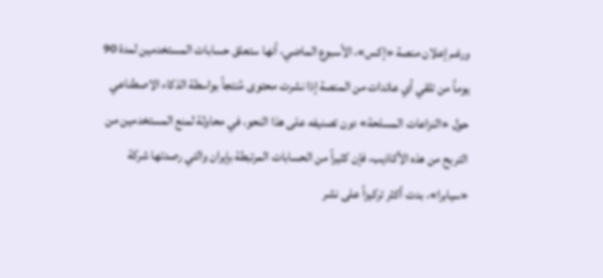ورغم إعلان منصة «إكس»، الأسبوع الماضي، أنها ستعلق حسابات المستخدمين لمدة 90 يوماً من تلقي أي عائدات من المنصة إذا نشرت محتوى مُنتجاً بواسطة الذكاء الاصطناعي حول «النزاعات المسلحة» دون تصنيفه على هذا النحو، في محاولة لمنع المستخدمين من التربح من هذه الأكاذيب، فإن كثيراً من الحسابات المرتبطة بإيران والتي رصدتها شركة «سيابرا»، بدت أكثر تركيزاً على نشر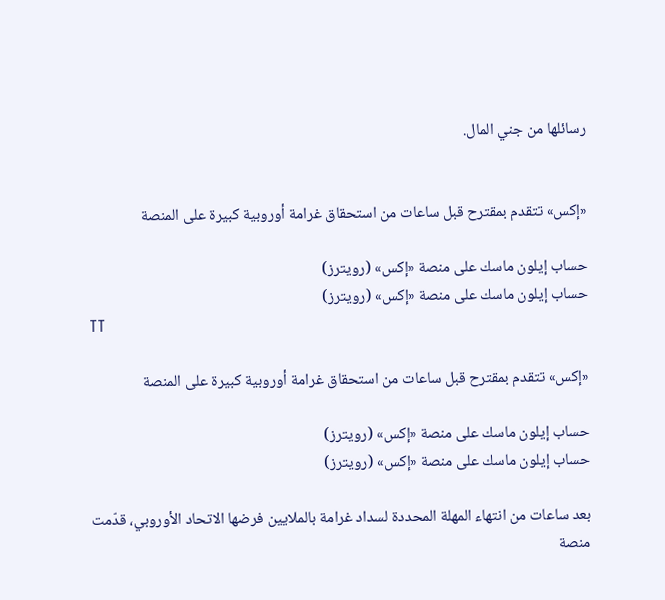رسائلها من جني المال.


«إكس» تتقدم بمقترح قبل ساعات من استحقاق غرامة أوروبية كبيرة على المنصة

حساب إيلون ماسك على منصة «إكس» (رويترز)
حساب إيلون ماسك على منصة «إكس» (رويترز)
TT

«إكس» تتقدم بمقترح قبل ساعات من استحقاق غرامة أوروبية كبيرة على المنصة

حساب إيلون ماسك على منصة «إكس» (رويترز)
حساب إيلون ماسك على منصة «إكس» (رويترز)

بعد ساعات من انتهاء المهلة المحددة لسداد غرامة بالملايين فرضها الاتحاد الأوروبي، قدّمت منصة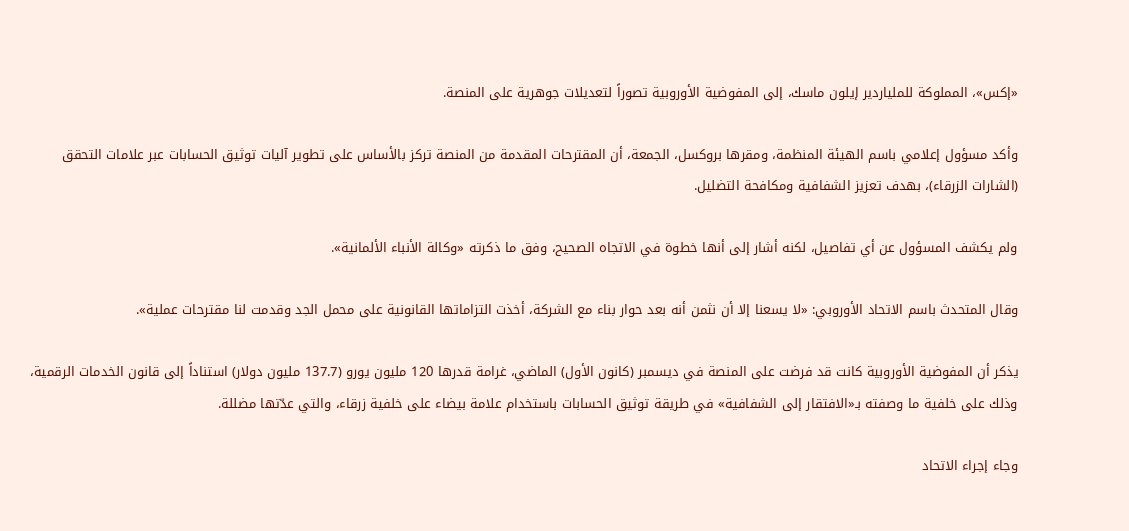«إكس»، المملوكة للملياردير إيلون ماسك، إلى المفوضية الأوروبية تصوراً لتعديلات جوهرية على المنصة.

وأكد مسؤول إعلامي باسم الهيئة المنظمة، ومقرها بروكسل، الجمعة، أن المقترحات المقدمة من المنصة تركز بالأساس على تطوير آليات توثيق الحسابات عبر علامات التحقق (الشارات الزرقاء)، بهدف تعزيز الشفافية ومكافحة التضليل.

ولم يكشف المسؤول عن أي تفاصيل، لكنه أشار إلى أنها خطوة في الاتجاه الصحيح، وفق ما ذكرته «وكالة الأنباء الألمانية».

وقال المتحدث باسم الاتحاد الأوروبي: «لا يسعنا إلا أن نثمن أنه بعد حوار بناء مع الشركة، أخذت التزاماتها القانونية على محمل الجد وقدمت لنا مقترحات عملية».

يذكر أن المفوضية الأوروبية كانت قد فرضت على المنصة في ديسمبر (كانون الأول) الماضي، غرامة قدرها 120 مليون يورو (137.7 مليون دولار) استناداً إلى قانون الخدمات الرقمية، وذلك على خلفية ما وصفته بـ«الافتقار إلى الشفافية» في طريقة توثيق الحسابات باستخدام علامة بيضاء على خلفية زرقاء، والتي عدّتها مضللة.

وجاء إجراء الاتحاد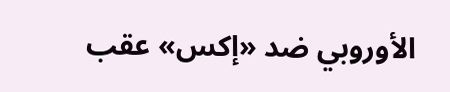الأوروبي ضد «إكس» عقب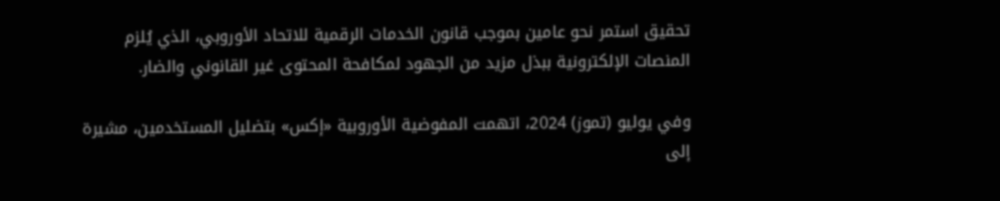تحقيق استمر نحو عامين بموجب قانون الخدمات الرقمية للاتحاد الأوروبي، الذي يُلزم المنصات الإلكترونية ببذل مزيد من الجهود لمكافحة المحتوى غير القانوني والضار.

وفي يوليو (تموز) 2024، اتهمت المفوضية الأوروبية «إكس» بتضليل المستخدمين، مشيرة إلى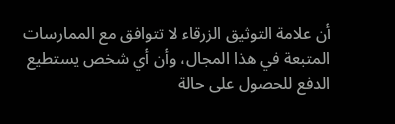أن علامة التوثيق الزرقاء لا تتوافق مع الممارسات المتبعة في هذا المجال، وأن أي شخص يستطيع الدفع للحصول على حالة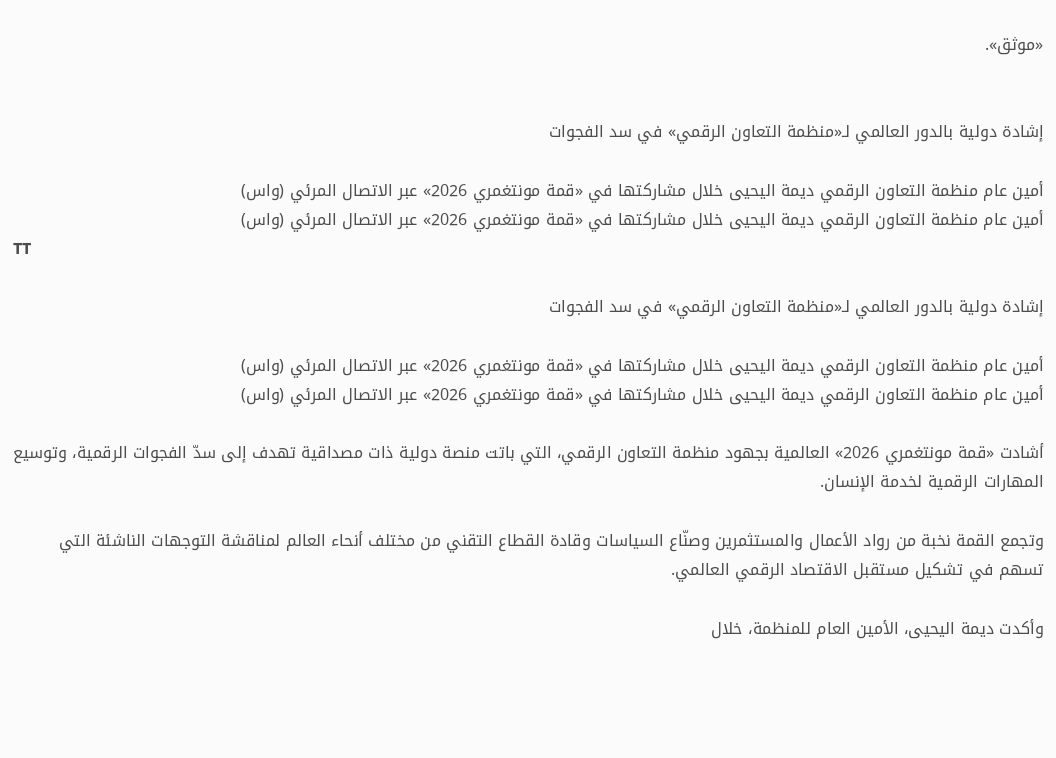«موثق».


إشادة دولية بالدور العالمي لـ«منظمة التعاون الرقمي» في سد الفجوات

أمين عام منظمة التعاون الرقمي ديمة اليحيى خلال مشاركتها في «قمة مونتغمري 2026» عبر الاتصال المرئي (واس)
أمين عام منظمة التعاون الرقمي ديمة اليحيى خلال مشاركتها في «قمة مونتغمري 2026» عبر الاتصال المرئي (واس)
TT

إشادة دولية بالدور العالمي لـ«منظمة التعاون الرقمي» في سد الفجوات

أمين عام منظمة التعاون الرقمي ديمة اليحيى خلال مشاركتها في «قمة مونتغمري 2026» عبر الاتصال المرئي (واس)
أمين عام منظمة التعاون الرقمي ديمة اليحيى خلال مشاركتها في «قمة مونتغمري 2026» عبر الاتصال المرئي (واس)

أشادت «قمة مونتغمري 2026» العالمية بجهود منظمة التعاون الرقمي، التي باتت منصة دولية ذات مصداقية تهدف إلى سدّ الفجوات الرقمية، وتوسيع المهارات الرقمية لخدمة الإنسان.

وتجمع القمة نخبة من رواد الأعمال والمستثمرين وصنّاع السياسات وقادة القطاع التقني من مختلف أنحاء العالم لمناقشة التوجهات الناشئة التي تسهم في تشكيل مستقبل الاقتصاد الرقمي العالمي.

وأكدت ديمة اليحيى، الأمين العام للمنظمة، خلال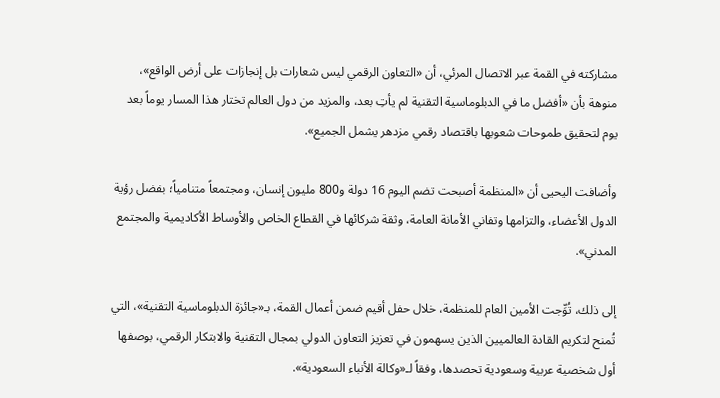مشاركته في القمة عبر الاتصال المرئي، أن «التعاون الرقمي ليس شعارات بل إنجازات على أرض الواقع»، منوهة بأن «أفضل ما في الدبلوماسية التقنية لم يأتِ بعد، والمزيد من دول العالم تختار هذا المسار يوماً بعد يوم لتحقيق طموحات شعوبها باقتصاد رقمي مزدهر يشمل الجميع».

وأضافت اليحيى أن «المنظمة أصبحت تضم اليوم 16 دولة و800 مليون إنسان، ومجتمعاً متنامياً؛ بفضل رؤية الدول الأعضاء، والتزامها وتفاني الأمانة العامة، وثقة شركائها في القطاع الخاص والأوساط الأكاديمية والمجتمع المدني».

إلى ذلك، تُوِّجت الأمين العام للمنظمة، خلال حفل أقيم ضمن أعمال القمة، بـ«جائزة الدبلوماسية التقنية»، التي تُمنح لتكريم القادة العالميين الذين يسهمون في تعزيز التعاون الدولي بمجال التقنية والابتكار الرقمي، بوصفها أول شخصية عربية وسعودية تحصدها، وفقاً لـ«وكالة الأنباء السعودية».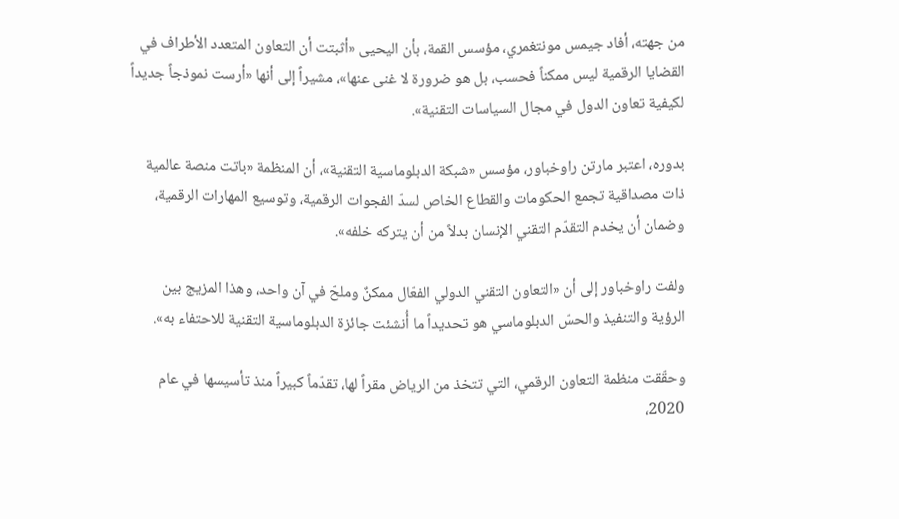من جهته، أفاد جيمس مونتغمري، مؤسس القمة، بأن اليحيى «أثبتت أن التعاون المتعدد الأطراف في القضايا الرقمية ليس ممكناً فحسب، بل هو ضرورة لا غنى عنها»، مشيراً إلى أنها «أرست نموذجاً جديداً لكيفية تعاون الدول في مجال السياسات التقنية».

بدوره، اعتبر مارتن راوخباور، مؤسس «شبكة الدبلوماسية التقنية»، أن المنظمة «باتت منصة عالمية ذات مصداقية تجمع الحكومات والقطاع الخاص لسدّ الفجوات الرقمية، وتوسيع المهارات الرقمية، وضمان أن يخدم التقدّم التقني الإنسان بدلاً من أن يتركه خلفه».

ولفت راوخباور إلى أن «التعاون التقني الدولي الفعّال ممكنٌ وملحّ في آن واحد، وهذا المزيج بين الرؤية والتنفيذ والحسّ الدبلوماسي هو تحديداً ما أُنشئت جائزة الدبلوماسية التقنية للاحتفاء به».

وحقّقت منظمة التعاون الرقمي، التي تتخذ من الرياض مقراً لها، تقدّماً كبيراً منذ تأسيسها في عام 2020،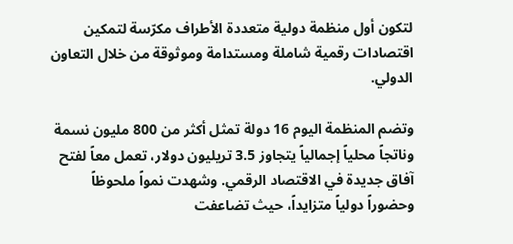لتكون أول منظمة دولية متعددة الأطراف مكرّسة لتمكين اقتصادات رقمية شاملة ومستدامة وموثوقة من خلال التعاون الدولي.

وتضم المنظمة اليوم 16 دولة تمثل أكثر من 800 مليون نسمة وناتجاً محلياً إجمالياً يتجاوز 3.5 تريليون دولار، تعمل معاً لفتح آفاق جديدة في الاقتصاد الرقمي. وشهدت نمواً ملحوظاً وحضوراً دولياً متزايداً، حيث تضاعفت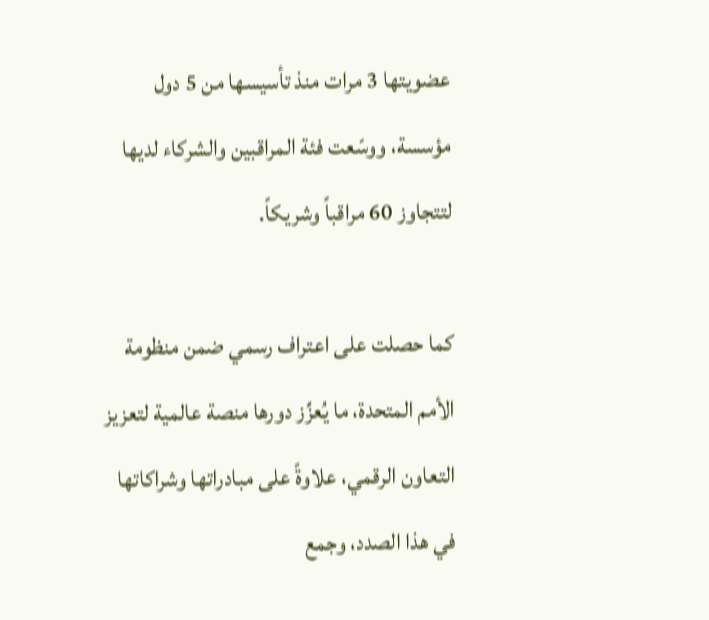عضويتها 3 مرات منذ تأسيسها من 5 دول مؤسسة، ووسّعت فئة المراقبين والشركاء لديها لتتجاوز 60 مراقباً وشريكاً.

كما حصلت على اعتراف رسمي ضمن منظومة الأمم المتحدة، ما يُعزِّز دورها منصة عالمية لتعزيز التعاون الرقمي، علاوةً على مبادراتها وشراكاتها في هذا الصدد، وجمع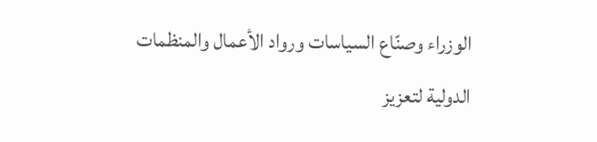الوزراء وصنّاع السياسات ورواد الأعمال والمنظمات الدولية لتعزيز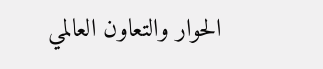الحوار والتعاون العالمي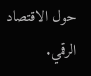حول الاقتصاد الرقمي.